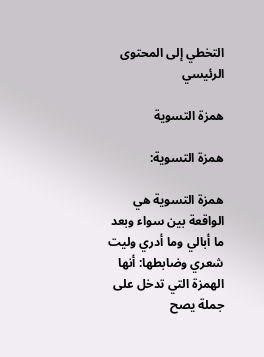التخطي إلى المحتوى الرئيسي

همزة التسوية

همزة التسوية:

همزة التسوية هي الواقعة بين سواء وبعد ما أبالي وما أدري وليت شعري وضابطها: أنها الهمزة التي تدخل على جملة يصح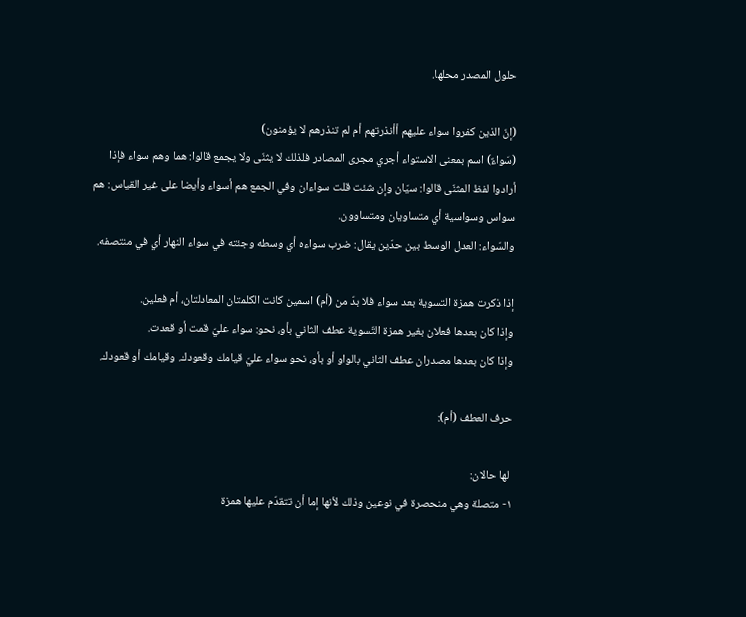حلول المصدر محلها.

(إنّ الذين كفروا سواء عليهم أأنذرتهم أم لم تنذرهم لا يؤمنون)
(سَواءٌ) اسم بمعنى الاستواء أجري مجرى المصادر فلذلك لا يثنّى ولا يجمع قالوا: هما وهم سواء فإذا أرادوا لفظ المثنّى قالوا: سيّان وإن شئت قلت سواءان وفي الجمع هم أسواء وأيضا على غير القياس: هم سواس وسواسية أي متساويان ومتساوون.
والسّواء: العدل الوسط بين حدّين يقال: ضرب سواءه أي وسطه وجئته في سواء النهار أي في منتصفه.

إذا ذكرت همزة التسوية بعد سواء فلا بدّ من (أم) اسمين كانت الكلمتان المعادلتان، أم فعلين.
وإذا كان بعدها فعلان بغير همزة التّسوية عطف الثاني بأو، نحو: سواء عليّ قمت أو قعدت.
وإذا كان بعدها مصدران عطف الثاني بالواو أو بأو، نحو سواء عليّ قيامك وقعودك. وقيامك أو قعودك.

حرف العطف (أم):

 لها حالان:
١- متصلة وهي منحصرة في نوعين وذلك لأنها إما أن تتقدّم عليها همزة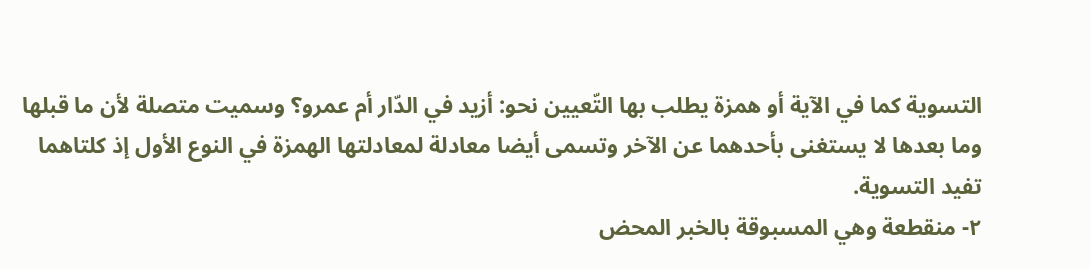التسوية كما في الآية أو همزة يطلب بها التّعيين نحو: أزيد في الدّار أم عمرو؟ وسميت متصلة لأن ما قبلها وما بعدها لا يستغنى بأحدهما عن الآخر وتسمى أيضا معادلة لمعادلتها الهمزة في النوع الأول إذ كلتاهما تفيد التسوية.
٢- منقطعة وهي المسبوقة بالخبر المحض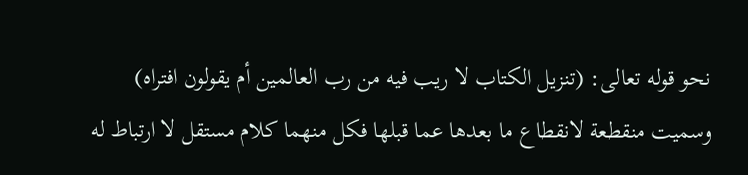نحو قوله تعالى: (تنزيل الكتاب لا ريب فيه من رب العالمين أم يقولون افتراه) وسميت منقطعة لانقطاع ما بعدها عما قبلها فكل منهما كلام مستقل لا ارتباط له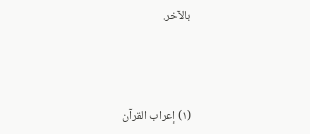بالآخر.



(١) إعراب القرآن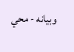وبيانه - محي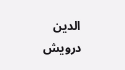الدين درويش